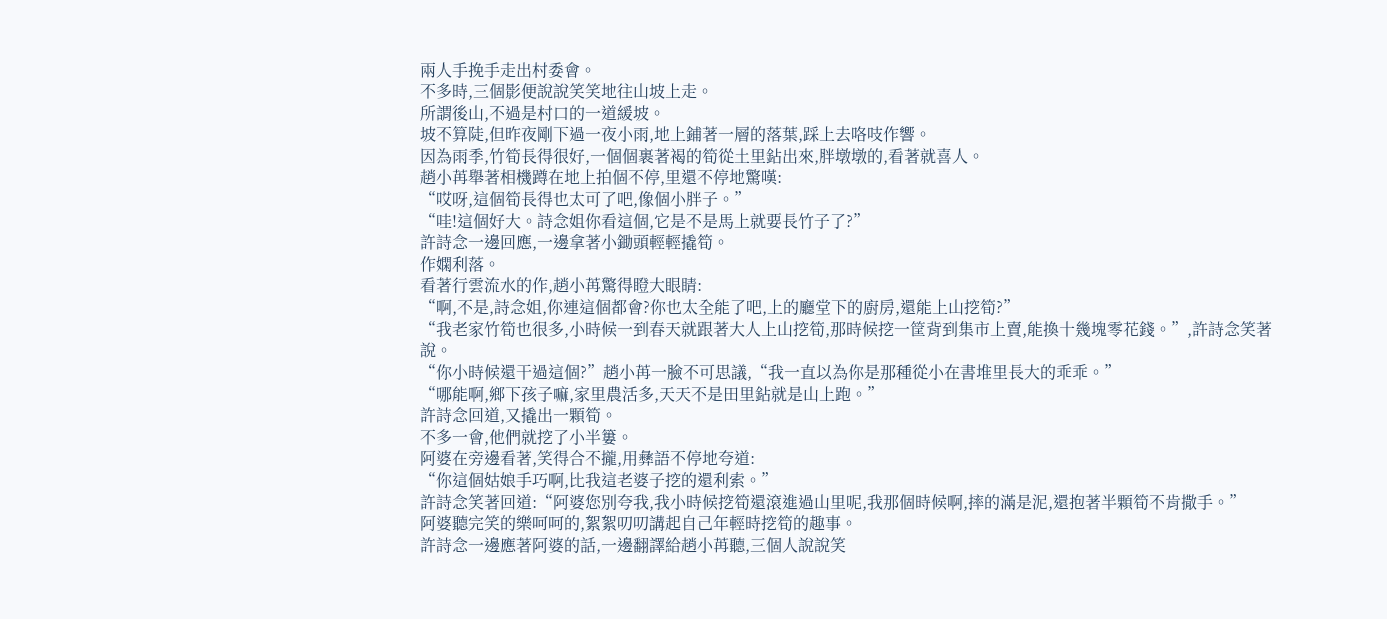兩人手挽手走出村委會。
不多時,三個影便說說笑笑地往山坡上走。
所謂後山,不過是村口的一道緩坡。
坡不算陡,但昨夜剛下過一夜小雨,地上鋪著一層的落葉,踩上去咯吱作響。
因為雨季,竹筍長得很好,一個個裹著褐的筍從土里鉆出來,胖墩墩的,看著就喜人。
趙小苒舉著相機蹲在地上拍個不停,里還不停地驚嘆:
“哎呀,這個筍長得也太可了吧,像個小胖子。”
“哇!這個好大。詩念姐你看這個,它是不是馬上就要長竹子了?”
許詩念一邊回應,一邊拿著小鋤頭輕輕撬筍。
作嫻利落。
看著行雲流水的作,趙小苒驚得瞪大眼睛:
“啊,不是,詩念姐,你連這個都會?你也太全能了吧,上的廳堂下的廚房,還能上山挖筍?”
“我老家竹筍也很多,小時候一到春天就跟著大人上山挖筍,那時候挖一筐背到集市上賣,能換十幾塊零花錢。”,許詩念笑著說。
“你小時候還干過這個?”趙小苒一臉不可思議,“我一直以為你是那種從小在書堆里長大的乖乖。”
“哪能啊,鄉下孩子嘛,家里農活多,天天不是田里鉆就是山上跑。”
許詩念回道,又撬出一顆筍。
不多一會,他們就挖了小半簍。
阿婆在旁邊看著,笑得合不攏,用彝語不停地夸道:
“你這個姑娘手巧啊,比我這老婆子挖的還利索。”
許詩念笑著回道:“阿婆您別夸我,我小時候挖筍還滾進過山里呢,我那個時候啊,摔的滿是泥,還抱著半顆筍不肯撒手。”
阿婆聽完笑的樂呵呵的,絮絮叨叨講起自己年輕時挖筍的趣事。
許詩念一邊應著阿婆的話,一邊翻譯給趙小苒聽,三個人說說笑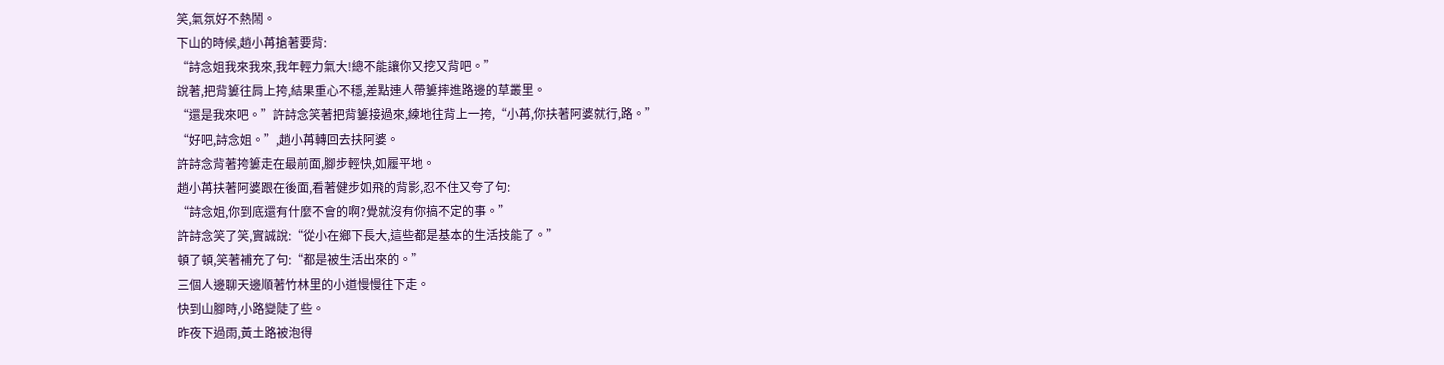笑,氣氛好不熱鬧。
下山的時候,趙小苒搶著要背:
“詩念姐我來我來,我年輕力氣大!總不能讓你又挖又背吧。”
說著,把背簍往肩上挎,結果重心不穩,差點連人帶簍摔進路邊的草叢里。
“還是我來吧。”許詩念笑著把背簍接過來,練地往背上一挎,“小苒,你扶著阿婆就行,路。”
“好吧,詩念姐。”,趙小苒轉回去扶阿婆。
許詩念背著挎簍走在最前面,腳步輕快,如履平地。
趙小苒扶著阿婆跟在後面,看著健步如飛的背影,忍不住又夸了句:
“詩念姐,你到底還有什麼不會的啊?覺就沒有你搞不定的事。”
許詩念笑了笑,實誠說:“從小在鄉下長大,這些都是基本的生活技能了。”
頓了頓,笑著補充了句:“都是被生活出來的。”
三個人邊聊天邊順著竹林里的小道慢慢往下走。
快到山腳時,小路變陡了些。
昨夜下過雨,黃土路被泡得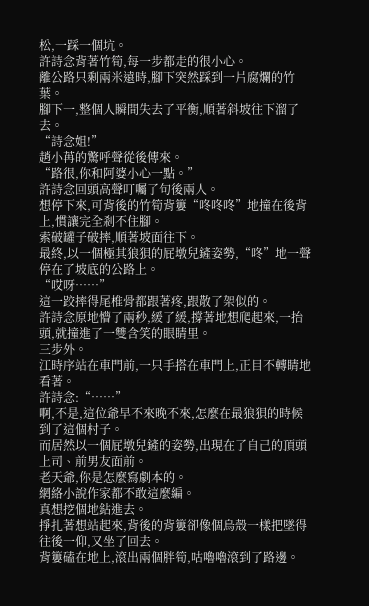松,一踩一個坑。
許詩念背著竹筍,每一步都走的很小心。
離公路只剩兩米遠時,腳下突然踩到一片腐爛的竹葉。
腳下一,整個人瞬間失去了平衡,順著斜坡往下溜了去。
“詩念姐!”
趙小苒的驚呼聲從後傳來。
“路很,你和阿婆小心一點。”
許詩念回頭高聲叮囑了句後兩人。
想停下來,可背後的竹筍背簍“咚咚咚”地撞在後背上,慣讓完全剎不住腳。
索破罐子破摔,順著坡面往下。
最終,以一個極其狼狽的屁墩兒鏟姿勢,“咚”地一聲停在了坡底的公路上。
“哎呀……”
這一跤摔得尾椎骨都跟著疼,跟散了架似的。
許詩念原地懵了兩秒,緩了緩,撐著地想爬起來,一抬頭,就撞進了一雙含笑的眼睛里。
三步外。
江時序站在車門前,一只手搭在車門上,正目不轉睛地看著。
許詩念:“……”
啊,不是,這位爺早不來晚不來,怎麼在最狼狽的時候到了這個村子。
而居然以一個屁墩兒鏟的姿勢,出現在了自己的頂頭上司、前男友面前。
老天爺,你是怎麼寫劇本的。
網絡小說作家都不敢這麼編。
真想挖個地鉆進去。
掙扎著想站起來,背後的背簍卻像個烏殼一樣把墜得往後一仰,又坐了回去。
背簍磕在地上,滾出兩個胖筍,咕嚕嚕滾到了路邊。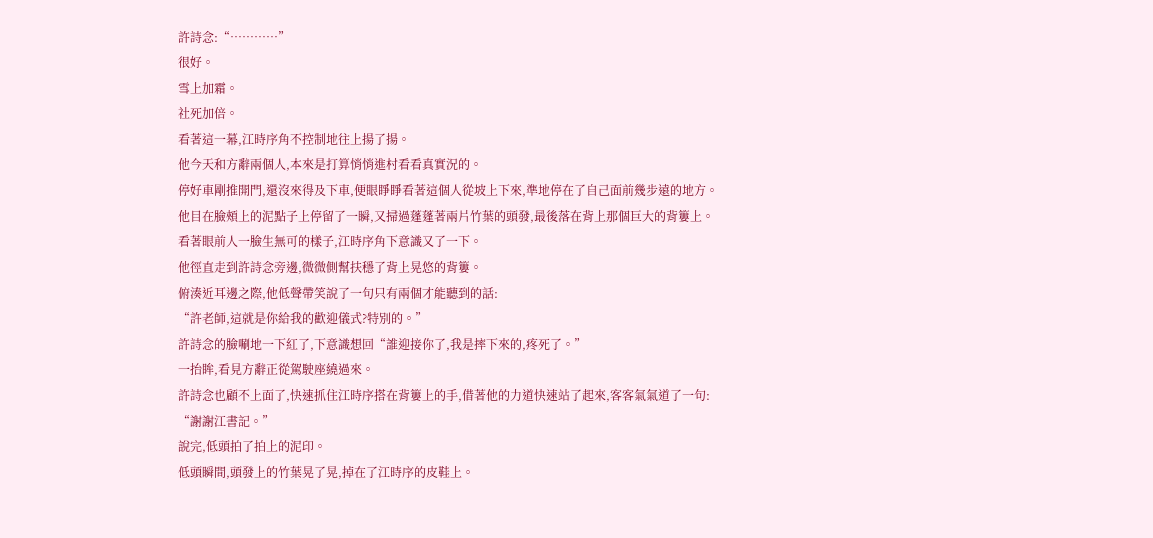許詩念:“…………”
很好。
雪上加霜。
社死加倍。
看著這一幕,江時序角不控制地往上揚了揚。
他今天和方辭兩個人,本來是打算悄悄進村看看真實況的。
停好車剛推開門,還沒來得及下車,便眼睜睜看著這個人從坡上下來,準地停在了自己面前幾步遠的地方。
他目在臉頰上的泥點子上停留了一瞬,又掃過蓬蓬著兩片竹葉的頭發,最後落在背上那個巨大的背簍上。
看著眼前人一臉生無可的樣子,江時序角下意識又了一下。
他徑直走到許詩念旁邊,微微側幫扶穩了背上晃悠的背簍。
俯湊近耳邊之際,他低聲帶笑說了一句只有兩個才能聽到的話:
“許老師,這就是你給我的歡迎儀式?特別的。”
許詩念的臉唰地一下紅了,下意識想回“誰迎接你了,我是摔下來的,疼死了。”
一抬眸,看見方辭正從駕駛座繞過來。
許詩念也顧不上面了,快速抓住江時序搭在背簍上的手,借著他的力道快速站了起來,客客氣氣道了一句:
“謝謝江書記。”
說完,低頭拍了拍上的泥印。
低頭瞬間,頭發上的竹葉晃了晃,掉在了江時序的皮鞋上。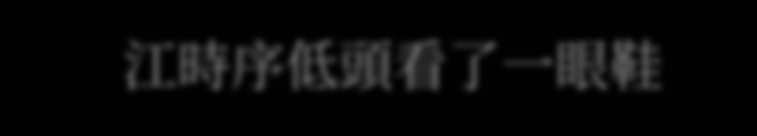江時序低頭看了一眼鞋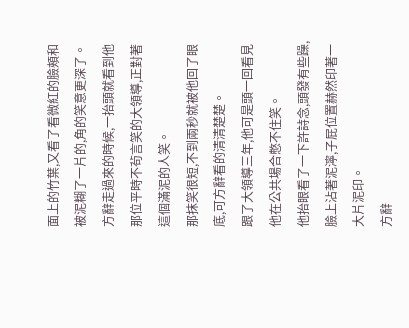面上的竹葉,又看了看微紅的臉頰和被泥糊了一片的,角的笑意更深了。
方辭走過來的時候,一抬頭就看到他那位平時不茍言笑的大領導,正對著這個滿泥的人笑。
那抹笑很短,不到兩秒就被他回了眼底,可方辭看的清清楚楚。
跟了大領導三年,他可是頭一回看見他在公共場合憋不住笑。
他抬眼看了一下許詩念,頭發有些躁,臉上沾著泥濘,子屁位置赫然印著一大片泥印。
方辭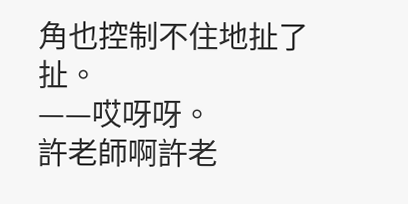角也控制不住地扯了扯。
——哎呀呀。
許老師啊許老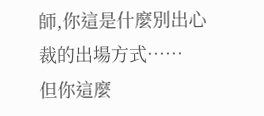師,你這是什麼別出心裁的出場方式……
但你這麼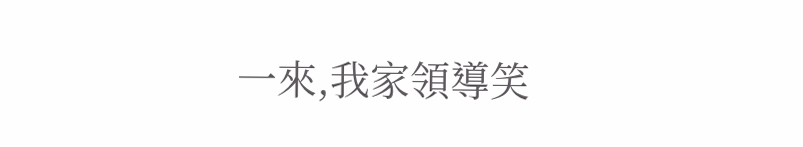一來,我家領導笑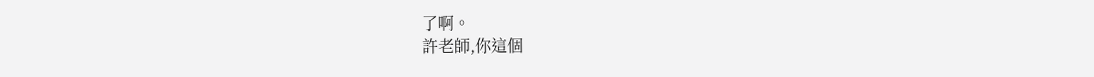了啊。
許老師,你這個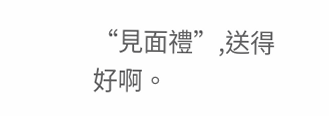“見面禮”,送得好啊。